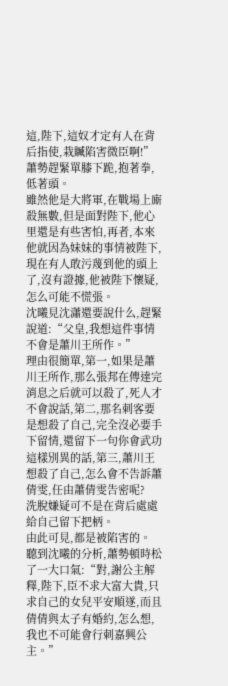這,陛下,這奴才定有人在背后指使,栽贓陷害微臣啊!”
蕭勢趕緊單膝下跪,抱著拳,低著頭。
雖然他是大將軍,在戰場上廝殺無數,但是面對陛下,他心里還是有些害怕,再者,本來他就因為妹妹的事情被陛下,現在有人敢污蔑到他的頭上了,沒有證據,他被陛下懷疑,怎么可能不慌張。
沈曦見沈瀟還要說什么,趕緊說道:“父皇,我想這件事情不會是蕭川王所作。”
理由很簡單,第一,如果是蕭川王所作,那么張邦在傳達完消息之后就可以殺了,死人才不會說話,第二,那名刺客要是想殺了自己,完全沒必要手下留情,還留下一句你會武功這樣別異的話,第三,蕭川王想殺了自己,怎么會不告訴蕭倩雯,任由蕭倩雯告密呢?
洗脫嫌疑可不是在背后處處給自己留下把柄。
由此可見,都是被陷害的。
聽到沈曦的分析,蕭勢頓時松了一大口氣:“對,謝公主解釋,陛下,臣不求大富大貴,只求自己的女兒平安順遂,而且倩倩與太子有婚約,怎么想,我也不可能會行刺嘉興公主。”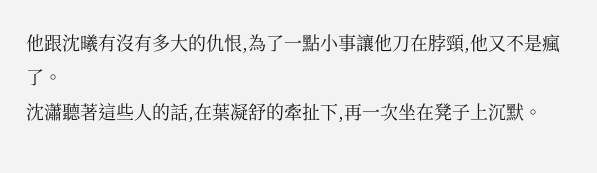他跟沈曦有沒有多大的仇恨,為了一點小事讓他刀在脖頸,他又不是瘋了。
沈瀟聽著這些人的話,在葉凝舒的牽扯下,再一次坐在凳子上沉默。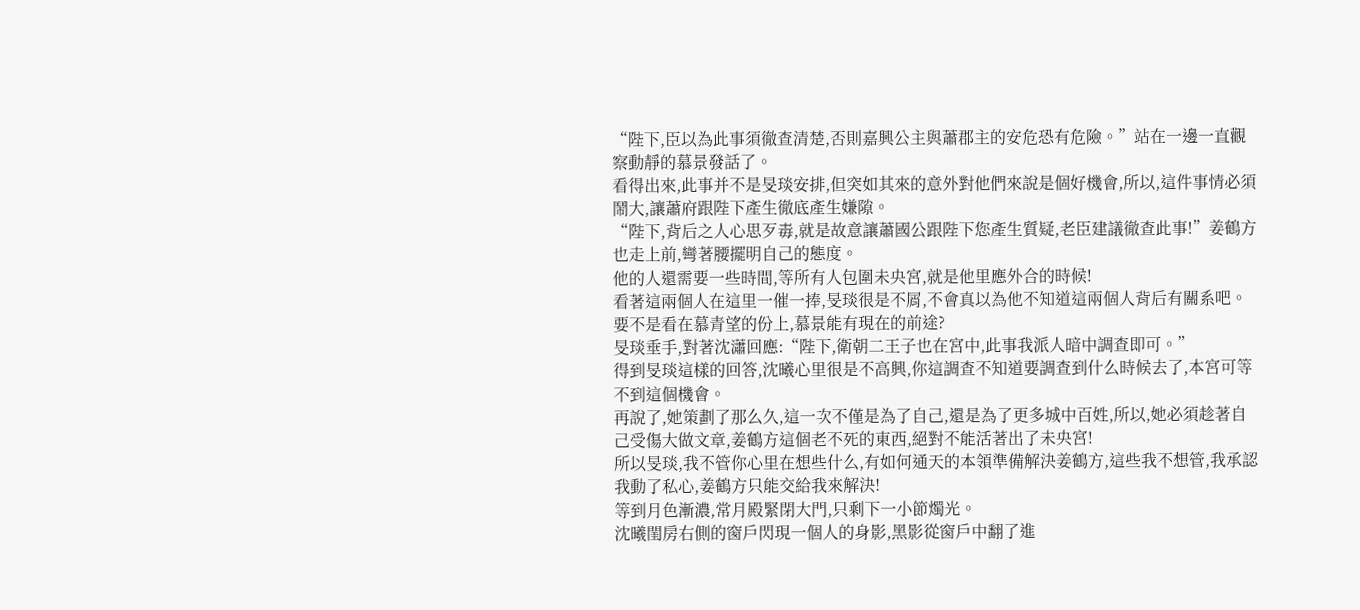“陛下,臣以為此事須徹查清楚,否則嘉興公主與蕭郡主的安危恐有危險。”站在一邊一直觀察動靜的慕景發話了。
看得出來,此事并不是旻琰安排,但突如其來的意外對他們來說是個好機會,所以,這件事情必須鬧大,讓蕭府跟陛下產生徹底產生嫌隙。
“陛下,背后之人心思歹毒,就是故意讓蕭國公跟陛下您產生質疑,老臣建議徹查此事!”姜鶴方也走上前,彎著腰擺明自己的態度。
他的人還需要一些時間,等所有人包圍未央宮,就是他里應外合的時候!
看著這兩個人在這里一催一捧,旻琰很是不屑,不會真以為他不知道這兩個人背后有關系吧。
要不是看在慕青望的份上,慕景能有現在的前途?
旻琰垂手,對著沈瀟回應:“陛下,衛朝二王子也在宮中,此事我派人暗中調查即可。”
得到旻琰這樣的回答,沈曦心里很是不高興,你這調查不知道要調查到什么時候去了,本宮可等不到這個機會。
再說了,她策劃了那么久,這一次不僅是為了自己,還是為了更多城中百姓,所以,她必須趁著自己受傷大做文章,姜鶴方這個老不死的東西,絕對不能活著出了未央宮!
所以旻琰,我不管你心里在想些什么,有如何通天的本領準備解決姜鶴方,這些我不想管,我承認我動了私心,姜鶴方只能交給我來解決!
等到月色漸濃,常月殿緊閉大門,只剩下一小節燭光。
沈曦閨房右側的窗戶閃現一個人的身影,黑影從窗戶中翻了進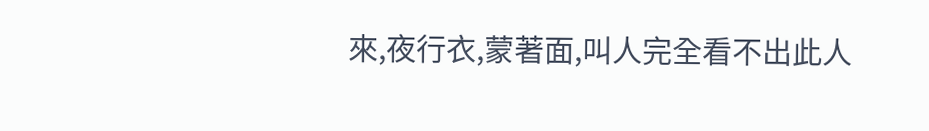來,夜行衣,蒙著面,叫人完全看不出此人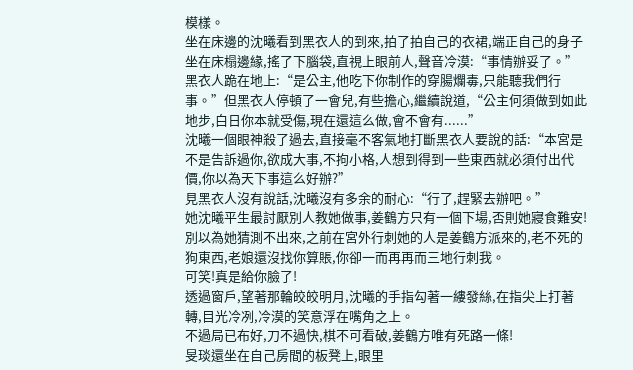模樣。
坐在床邊的沈曦看到黑衣人的到來,拍了拍自己的衣裙,端正自己的身子坐在床榻邊緣,搖了下腦袋,直視上眼前人,聲音冷漠:“事情辦妥了。”
黑衣人跪在地上:“是公主,他吃下你制作的穿腸爛毒,只能聽我們行事。”但黑衣人停頓了一會兒,有些擔心,繼續說道,“公主何須做到如此地步,白日你本就受傷,現在還這么做,會不會有......”
沈曦一個眼神殺了過去,直接毫不客氣地打斷黑衣人要說的話:“本宮是不是告訴過你,欲成大事,不拘小格,人想到得到一些東西就必須付出代價,你以為天下事這么好辦?”
見黑衣人沒有說話,沈曦沒有多余的耐心:“行了,趕緊去辦吧。”
她沈曦平生最討厭別人教她做事,姜鶴方只有一個下場,否則她寢食難安!
別以為她猜測不出來,之前在宮外行刺她的人是姜鶴方派來的,老不死的狗東西,老娘還沒找你算賬,你卻一而再再而三地行刺我。
可笑!真是給你臉了!
透過窗戶,望著那輪皎皎明月,沈曦的手指勾著一縷發絲,在指尖上打著轉,目光冷冽,冷漠的笑意浮在嘴角之上。
不過局已布好,刀不過快,棋不可看破,姜鶴方唯有死路一條!
旻琰還坐在自己房間的板凳上,眼里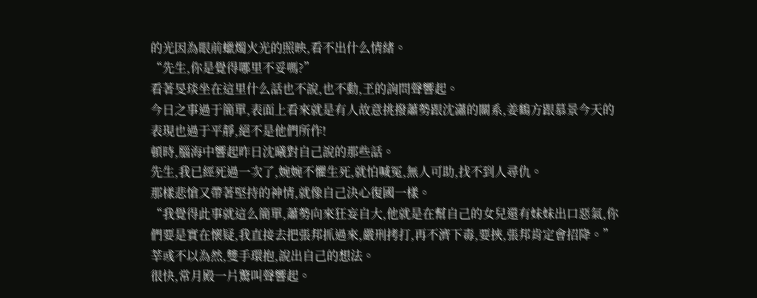的光因為眼前蠟燭火光的照映,看不出什么情緒。
“先生,你是覺得哪里不妥嗎?”
看著旻琰坐在這里什么話也不說,也不動,玊的詢問聲響起。
今日之事過于簡單,表面上看來就是有人故意挑撥蕭勢跟沈瀟的關系,姜鶴方跟慕景今天的表現也過于平靜,絕不是他們所作!
頓時,腦海中響起昨日沈曦對自己說的那些話。
先生,我已經死過一次了,婉婉不懼生死,就怕喊冤,無人可助,找不到人尋仇。
那樣悲愴又帶著堅持的神情,就像自己決心復國一樣。
“我覺得此事就這么簡單,蕭勢向來狂妄自大,他就是在幫自己的女兒還有妹妹出口惡氣,你們要是實在懷疑,我直接去把張邦抓過來,嚴刑拷打,再不濟下毒,要挾,張邦肯定會招降。”
莘彧不以為然,雙手環抱,說出自己的想法。
很快,常月殿一片驚叫聲響起。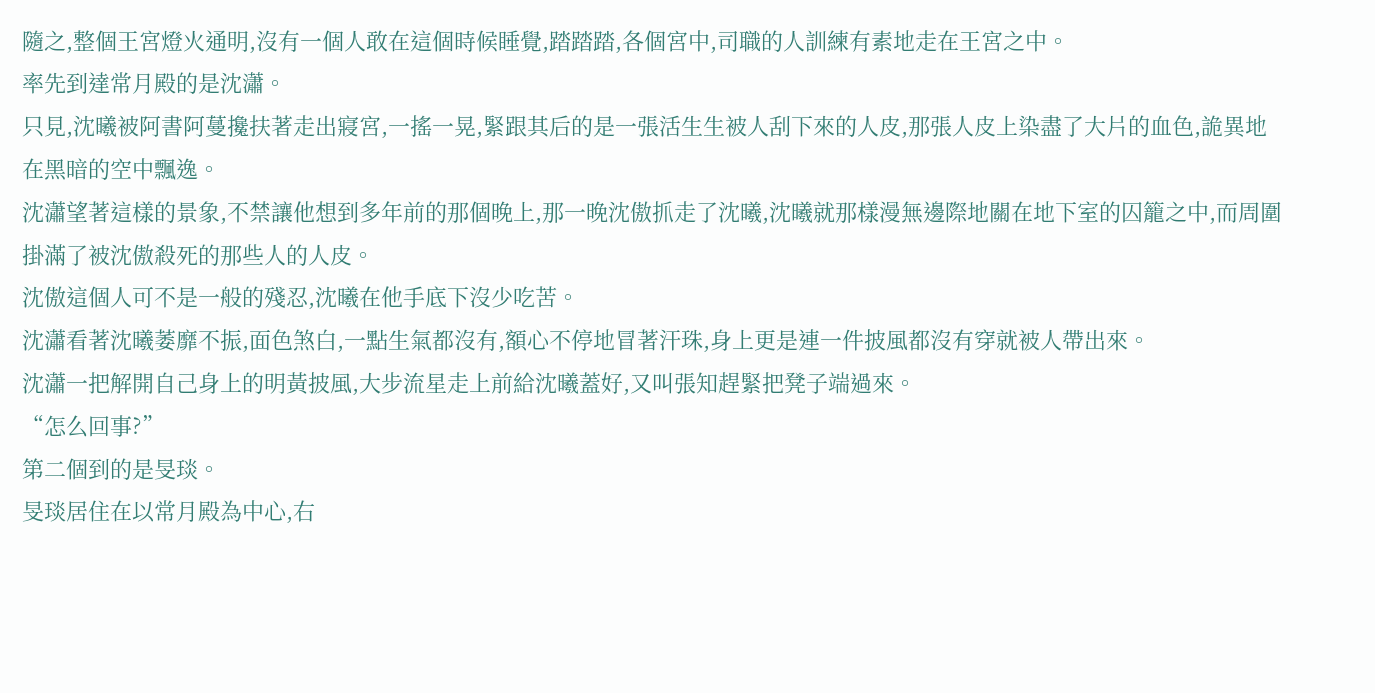隨之,整個王宮燈火通明,沒有一個人敢在這個時候睡覺,踏踏踏,各個宮中,司職的人訓練有素地走在王宮之中。
率先到達常月殿的是沈瀟。
只見,沈曦被阿書阿蔓攙扶著走出寢宮,一搖一晃,緊跟其后的是一張活生生被人刮下來的人皮,那張人皮上染盡了大片的血色,詭異地在黑暗的空中飄逸。
沈瀟望著這樣的景象,不禁讓他想到多年前的那個晚上,那一晚沈傲抓走了沈曦,沈曦就那樣漫無邊際地關在地下室的囚籠之中,而周圍掛滿了被沈傲殺死的那些人的人皮。
沈傲這個人可不是一般的殘忍,沈曦在他手底下沒少吃苦。
沈瀟看著沈曦萎靡不振,面色煞白,一點生氣都沒有,額心不停地冒著汗珠,身上更是連一件披風都沒有穿就被人帶出來。
沈瀟一把解開自己身上的明黃披風,大步流星走上前給沈曦蓋好,又叫張知趕緊把凳子端過來。
“怎么回事?”
第二個到的是旻琰。
旻琰居住在以常月殿為中心,右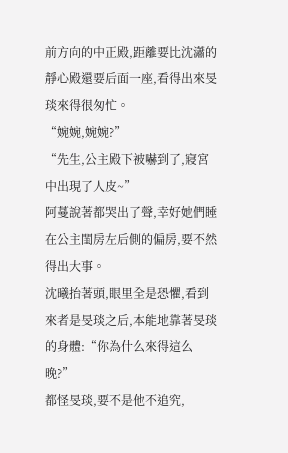前方向的中正殿,距離要比沈瀟的靜心殿還要后面一座,看得出來旻琰來得很匆忙。
“婉婉,婉婉?”
“先生,公主殿下被嚇到了,寢宮中出現了人皮~”
阿蔓說著都哭出了聲,幸好她們睡在公主閨房左后側的偏房,要不然得出大事。
沈曦抬著頭,眼里全是恐懼,看到來者是旻琰之后,本能地靠著旻琰的身體:“你為什么來得這么晚?”
都怪旻琰,要不是他不追究,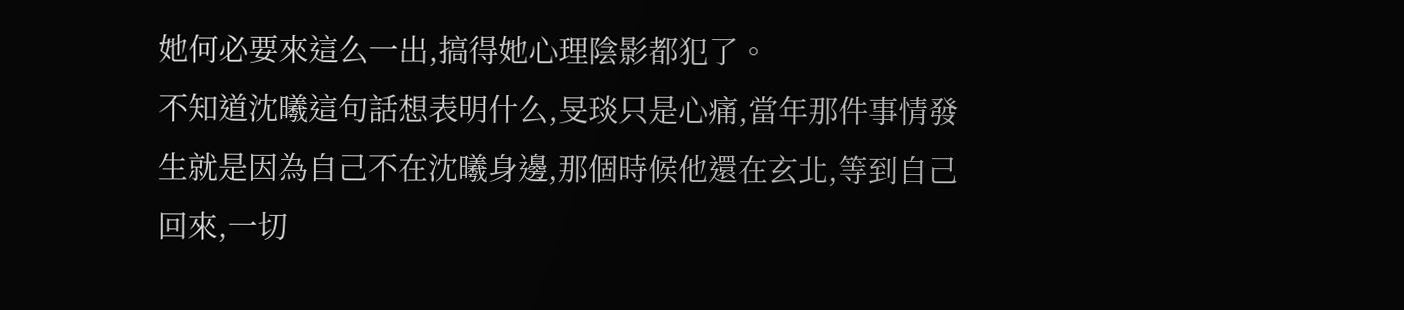她何必要來這么一出,搞得她心理陰影都犯了。
不知道沈曦這句話想表明什么,旻琰只是心痛,當年那件事情發生就是因為自己不在沈曦身邊,那個時候他還在玄北,等到自己回來,一切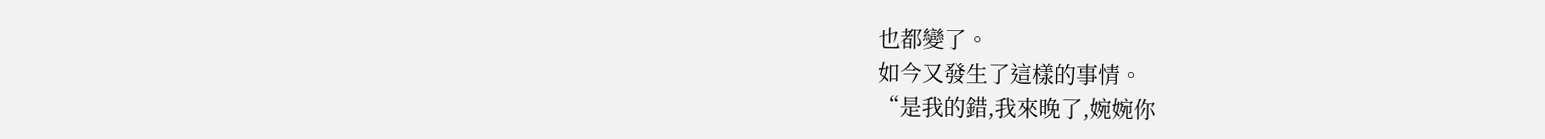也都變了。
如今又發生了這樣的事情。
“是我的錯,我來晚了,婉婉你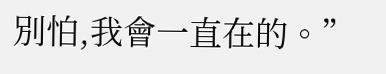別怕,我會一直在的。”